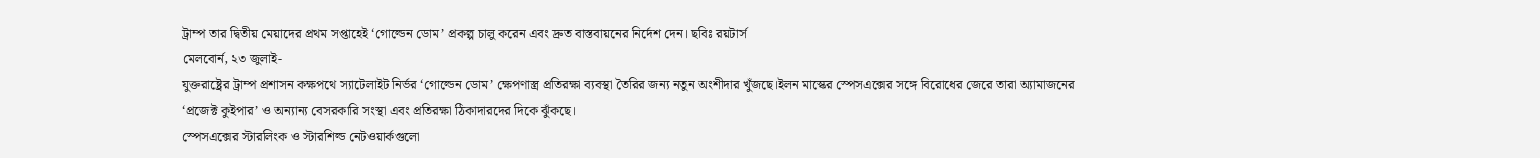ট্রাম্প তার দ্বিতীয় মেয়াদের প্রথম সপ্তাহেই ‘গোল্ডেন ডোম’ প্রকল্প চালু করেন এবং দ্রুত বাস্তবায়নের নির্দেশ দেন। ছবিঃ রয়টার্স
মেলবোর্ন, ২৩ জুলাই-
যুক্তরাষ্ট্রের ট্রাম্প প্রশাসন কক্ষপথে স্যাটেলাইট নির্ভর ‘গোল্ডেন ডোম’ ক্ষেপণাস্ত্র প্রতিরক্ষা ব্যবস্থা তৈরির জন্য নতুন অংশীদার খুঁজছে।ইলন মাস্কের স্পেসএক্সের সঙ্গে বিরোধের জেরে তারা অ্যামাজনের ‘প্রজেক্ট কুইপার’ ও অন্যান্য বেসরকারি সংস্থা এবং প্রতিরক্ষা ঠিকাদারদের দিকে ঝুঁকছে।
স্পেসএক্সের স্টারলিংক ও স্টারশিল্ড নেটওয়ার্কগুলো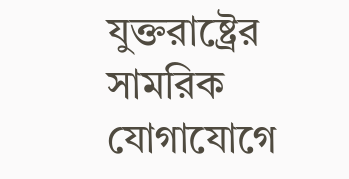যুক্তরাষ্ট্রের সামরিক যোগাযোগে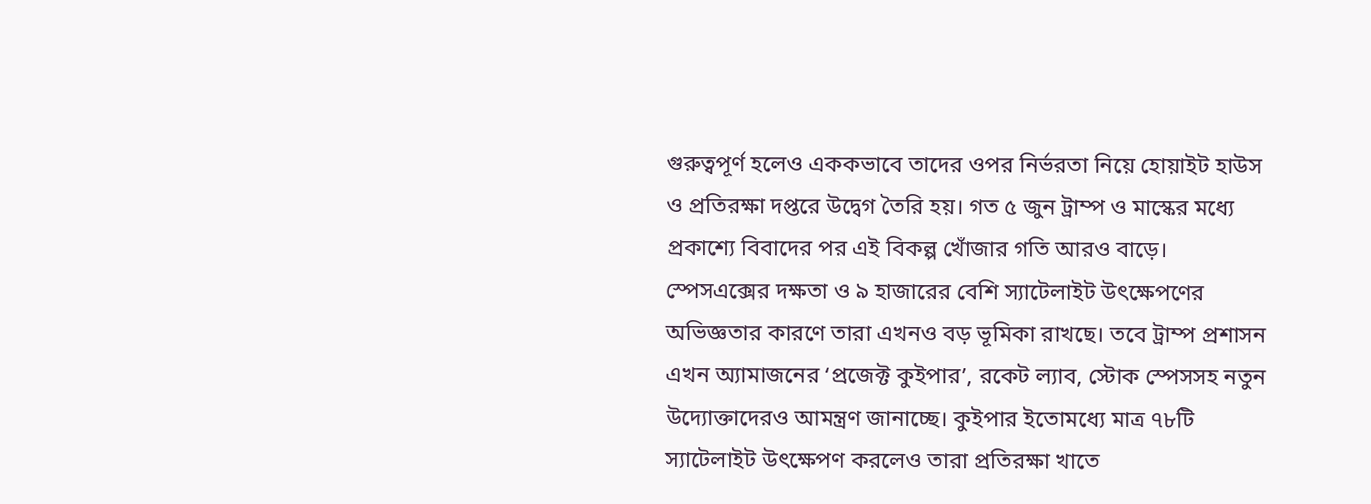গুরুত্বপূর্ণ হলেও এককভাবে তাদের ওপর নির্ভরতা নিয়ে হোয়াইট হাউস ও প্রতিরক্ষা দপ্তরে উদ্বেগ তৈরি হয়। গত ৫ জুন ট্রাম্প ও মাস্কের মধ্যে প্রকাশ্যে বিবাদের পর এই বিকল্প খোঁজার গতি আরও বাড়ে।
স্পেসএক্সের দক্ষতা ও ৯ হাজারের বেশি স্যাটেলাইট উৎক্ষেপণের অভিজ্ঞতার কারণে তারা এখনও বড় ভূমিকা রাখছে। তবে ট্রাম্প প্রশাসন এখন অ্যামাজনের ‘প্রজেক্ট কুইপার’, রকেট ল্যাব, স্টোক স্পেসসহ নতুন উদ্যোক্তাদেরও আমন্ত্রণ জানাচ্ছে। কুইপার ইতোমধ্যে মাত্র ৭৮টি স্যাটেলাইট উৎক্ষেপণ করলেও তারা প্রতিরক্ষা খাতে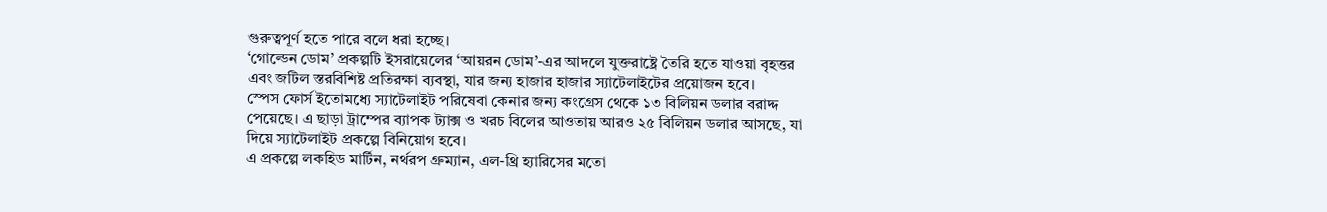গুরুত্বপূর্ণ হতে পারে বলে ধরা হচ্ছে।
‘গোল্ডেন ডোম’ প্রকল্পটি ইসরায়েলের ‘আয়রন ডোম’-এর আদলে যুক্তরাষ্ট্রে তৈরি হতে যাওয়া বৃহত্তর এবং জটিল স্তরবিশিষ্ট প্রতিরক্ষা ব্যবস্থা, যার জন্য হাজার হাজার স্যাটেলাইটের প্রয়োজন হবে।
স্পেস ফোর্স ইতোমধ্যে স্যাটেলাইট পরিষেবা কেনার জন্য কংগ্রেস থেকে ১৩ বিলিয়ন ডলার বরাদ্দ পেয়েছে। এ ছাড়া ট্রাম্পের ব্যাপক ট্যাক্স ও খরচ বিলের আওতায় আরও ২৫ বিলিয়ন ডলার আসছে, যা দিয়ে স্যাটেলাইট প্রকল্পে বিনিয়োগ হবে।
এ প্রকল্পে লকহিড মার্টিন, নর্থরপ গ্রুম্যান, এল-থ্রি হ্যারিসের মতো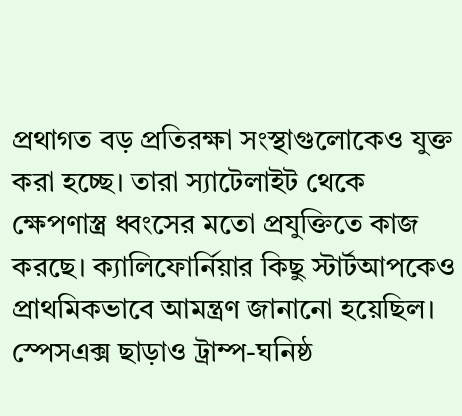প্রথাগত বড় প্রতিরক্ষা সংস্থাগুলোকেও যুক্ত করা হচ্ছে। তারা স্যাটেলাইট থেকে ক্ষেপণাস্ত্র ধ্বংসের মতো প্রযুক্তিতে কাজ করছে। ক্যালিফোর্নিয়ার কিছু স্টার্টআপকেও প্রাথমিকভাবে আমন্ত্রণ জানানো হয়েছিল।
স্পেসএক্স ছাড়াও ট্রাম্প-ঘনিষ্ঠ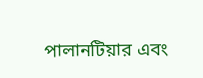পালানটিয়ার এবং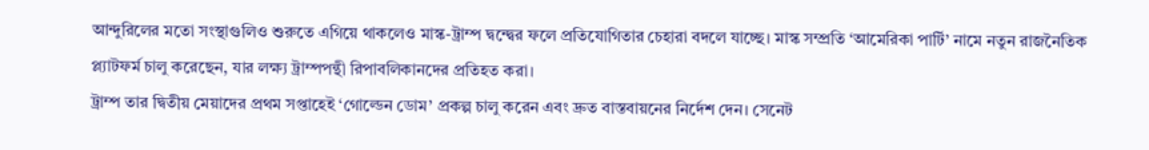আন্দুরিলের মতো সংস্থাগুলিও শুরুতে এগিয়ে থাকলেও মাস্ক-ট্রাম্প দ্বন্দ্বের ফলে প্রতিযোগিতার চেহারা বদলে যাচ্ছে। মাস্ক সম্প্রতি ‘আমেরিকা পার্টি’ নামে নতুন রাজনৈতিক প্ল্যাটফর্ম চালু করেছেন, যার লক্ষ্য ট্রাম্পপন্থী রিপাবলিকানদের প্রতিহত করা।
ট্রাম্প তার দ্বিতীয় মেয়াদের প্রথম সপ্তাহেই ‘গোল্ডেন ডোম’ প্রকল্প চালু করেন এবং দ্রুত বাস্তবায়নের নির্দেশ দেন। সেনেট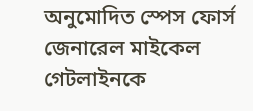অনুমোদিত স্পেস ফোর্স জেনারেল মাইকেল গেটলাইনকে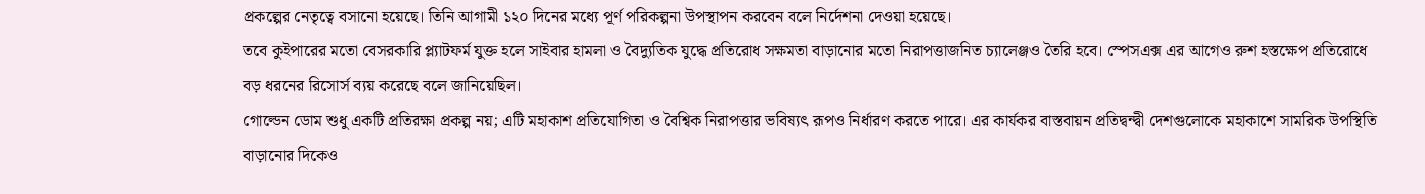প্রকল্পের নেতৃত্বে বসানো হয়েছে। তিনি আগামী ১২০ দিনের মধ্যে পূর্ণ পরিকল্পনা উপস্থাপন করবেন বলে নির্দেশনা দেওয়া হয়েছে।
তবে কুইপারের মতো বেসরকারি প্ল্যাটফর্ম যুক্ত হলে সাইবার হামলা ও বৈদ্যুতিক যুদ্ধে প্রতিরোধ সক্ষমতা বাড়ানোর মতো নিরাপত্তাজনিত চ্যালেঞ্জও তৈরি হবে। স্পেসএক্স এর আগেও রুশ হস্তক্ষেপ প্রতিরোধে বড় ধরনের রিসোর্স ব্যয় করেছে বলে জানিয়েছিল।
গোল্ডেন ডোম শুধু একটি প্রতিরক্ষা প্রকল্প নয়; এটি মহাকাশ প্রতিযোগিতা ও বৈশ্বিক নিরাপত্তার ভবিষ্যৎ রূপও নির্ধারণ করতে পারে। এর কার্যকর বাস্তবায়ন প্রতিদ্বন্দ্বী দেশগুলোকে মহাকাশে সামরিক উপস্থিতি বাড়ানোর দিকেও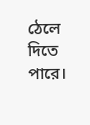ঠেলে দিতে পারে।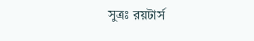সুত্রঃ রয়টার্স